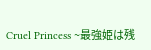Cruel Princess ~最強姫は残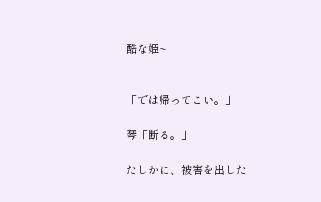酷な姫~


「では帰ってこい。」

琴「断る。」

たしかに、被害を出した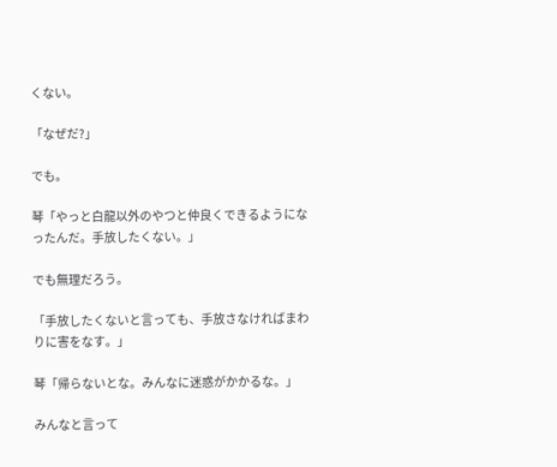くない。

「なぜだ?」

でも。

琴「やっと白龍以外のやつと仲良くできるようになったんだ。手放したくない。」

でも無理だろう。

「手放したくないと言っても、手放さなければまわりに害をなす。」

琴「帰らないとな。みんなに迷惑がかかるな。」

みんなと言って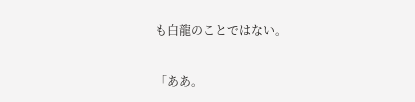も白龍のことではない。

「ああ。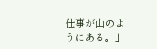仕事が山のようにある。」